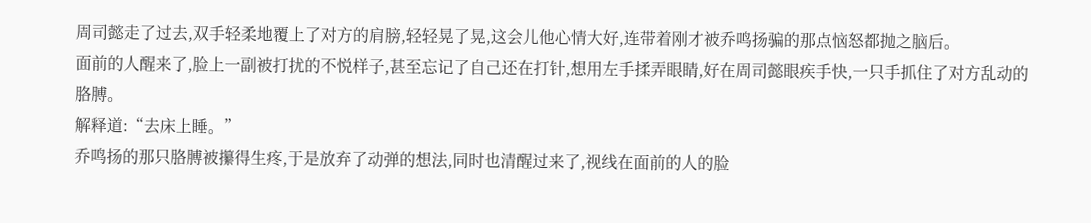周司懿走了过去,双手轻柔地覆上了对方的肩膀,轻轻晃了晃,这会儿他心情大好,连带着刚才被乔鸣扬骗的那点恼怒都抛之脑后。
面前的人醒来了,脸上一副被打扰的不悦样子,甚至忘记了自己还在打针,想用左手揉弄眼睛,好在周司懿眼疾手快,一只手抓住了对方乱动的胳膊。
解释道:“去床上睡。”
乔鸣扬的那只胳膊被攥得生疼,于是放弃了动弹的想法,同时也清醒过来了,视线在面前的人的脸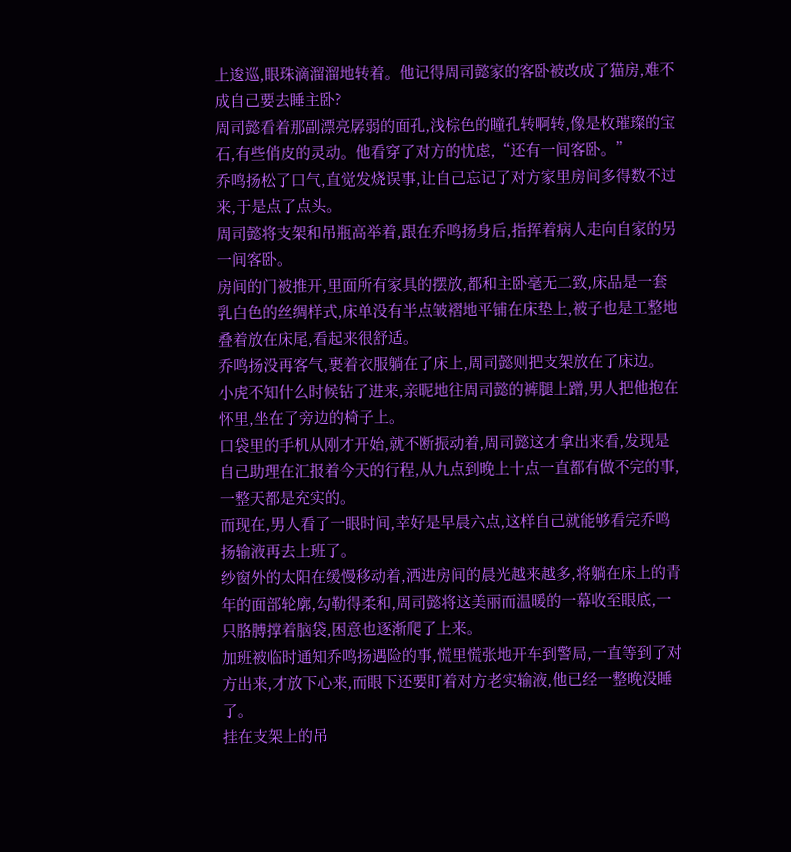上逡巡,眼珠滴溜溜地转着。他记得周司懿家的客卧被改成了猫房,难不成自己要去睡主卧?
周司懿看着那副漂亮孱弱的面孔,浅棕色的瞳孔转啊转,像是枚璀璨的宝石,有些俏皮的灵动。他看穿了对方的忧虑,“还有一间客卧。”
乔鸣扬松了口气,直觉发烧误事,让自己忘记了对方家里房间多得数不过来,于是点了点头。
周司懿将支架和吊瓶高举着,跟在乔鸣扬身后,指挥着病人走向自家的另一间客卧。
房间的门被推开,里面所有家具的摆放,都和主卧毫无二致,床品是一套乳白色的丝绸样式,床单没有半点皱褶地平铺在床垫上,被子也是工整地叠着放在床尾,看起来很舒适。
乔鸣扬没再客气,裹着衣服躺在了床上,周司懿则把支架放在了床边。
小虎不知什么时候钻了进来,亲昵地往周司懿的裤腿上蹭,男人把他抱在怀里,坐在了旁边的椅子上。
口袋里的手机从刚才开始,就不断振动着,周司懿这才拿出来看,发现是自己助理在汇报着今天的行程,从九点到晚上十点一直都有做不完的事,一整天都是充实的。
而现在,男人看了一眼时间,幸好是早晨六点,这样自己就能够看完乔鸣扬输液再去上班了。
纱窗外的太阳在缓慢移动着,洒进房间的晨光越来越多,将躺在床上的青年的面部轮廓,勾勒得柔和,周司懿将这美丽而温暖的一幕收至眼底,一只胳膊撑着脑袋,困意也逐渐爬了上来。
加班被临时通知乔鸣扬遇险的事,慌里慌张地开车到警局,一直等到了对方出来,才放下心来,而眼下还要盯着对方老实输液,他已经一整晚没睡了。
挂在支架上的吊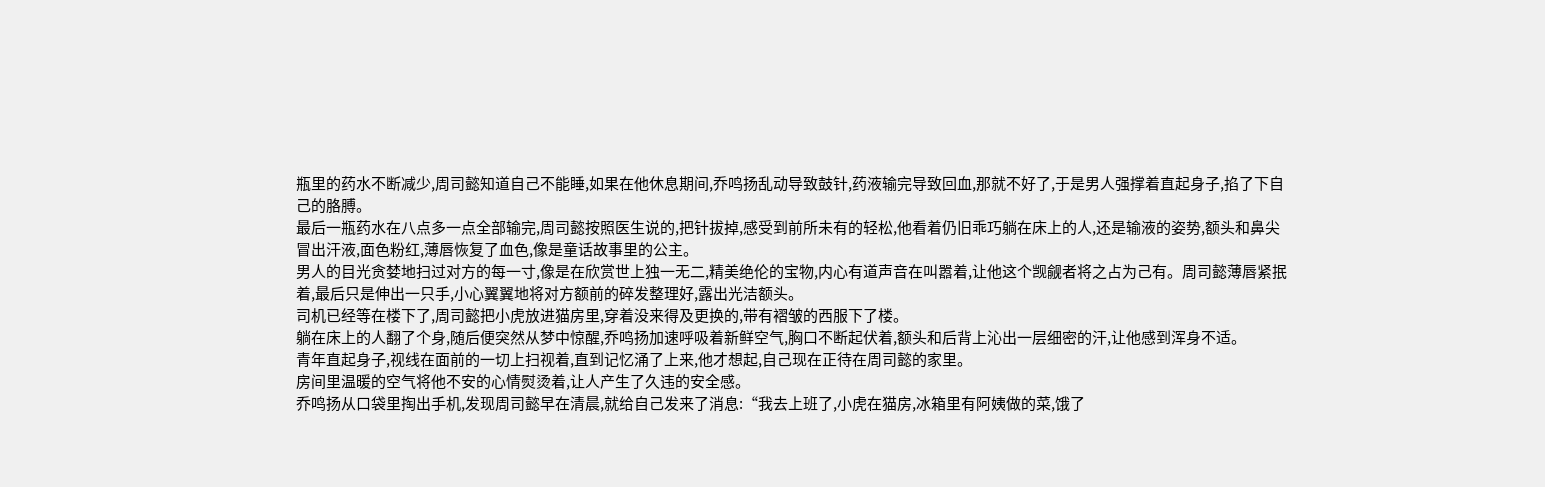瓶里的药水不断减少,周司懿知道自己不能睡,如果在他休息期间,乔鸣扬乱动导致鼓针,药液输完导致回血,那就不好了,于是男人强撑着直起身子,掐了下自己的胳膊。
最后一瓶药水在八点多一点全部输完,周司懿按照医生说的,把针拔掉,感受到前所未有的轻松,他看着仍旧乖巧躺在床上的人,还是输液的姿势,额头和鼻尖冒出汗液,面色粉红,薄唇恢复了血色,像是童话故事里的公主。
男人的目光贪婪地扫过对方的每一寸,像是在欣赏世上独一无二,精美绝伦的宝物,内心有道声音在叫嚣着,让他这个觊觎者将之占为己有。周司懿薄唇紧抿着,最后只是伸出一只手,小心翼翼地将对方额前的碎发整理好,露出光洁额头。
司机已经等在楼下了,周司懿把小虎放进猫房里,穿着没来得及更换的,带有褶皱的西服下了楼。
躺在床上的人翻了个身,随后便突然从梦中惊醒,乔鸣扬加速呼吸着新鲜空气,胸口不断起伏着,额头和后背上沁出一层细密的汗,让他感到浑身不适。
青年直起身子,视线在面前的一切上扫视着,直到记忆涌了上来,他才想起,自己现在正待在周司懿的家里。
房间里温暖的空气将他不安的心情熨烫着,让人产生了久违的安全感。
乔鸣扬从口袋里掏出手机,发现周司懿早在清晨,就给自己发来了消息:“我去上班了,小虎在猫房,冰箱里有阿姨做的菜,饿了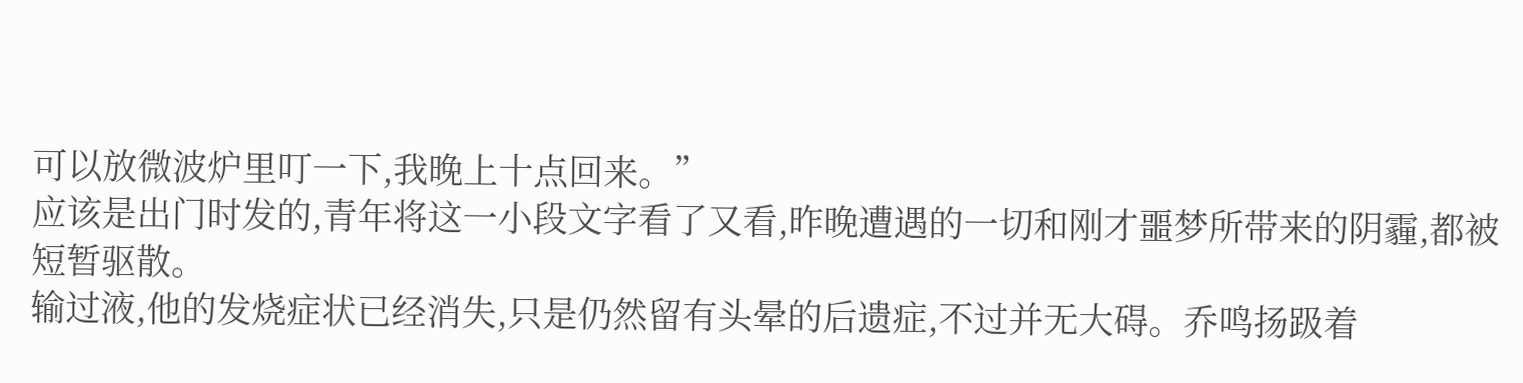可以放微波炉里叮一下,我晚上十点回来。”
应该是出门时发的,青年将这一小段文字看了又看,昨晚遭遇的一切和刚才噩梦所带来的阴霾,都被短暂驱散。
输过液,他的发烧症状已经消失,只是仍然留有头晕的后遗症,不过并无大碍。乔鸣扬趿着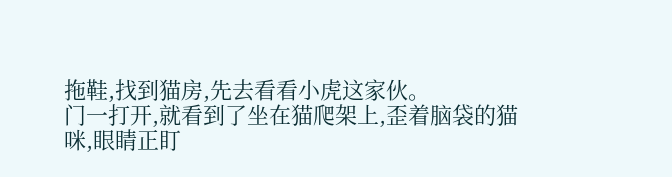拖鞋,找到猫房,先去看看小虎这家伙。
门一打开,就看到了坐在猫爬架上,歪着脑袋的猫咪,眼睛正盯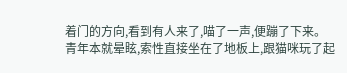着门的方向,看到有人来了,喵了一声,便蹦了下来。
青年本就晕眩,索性直接坐在了地板上,跟猫咪玩了起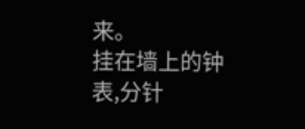来。
挂在墙上的钟表,分针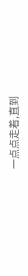一点点走着,直到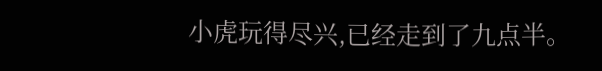小虎玩得尽兴,已经走到了九点半。